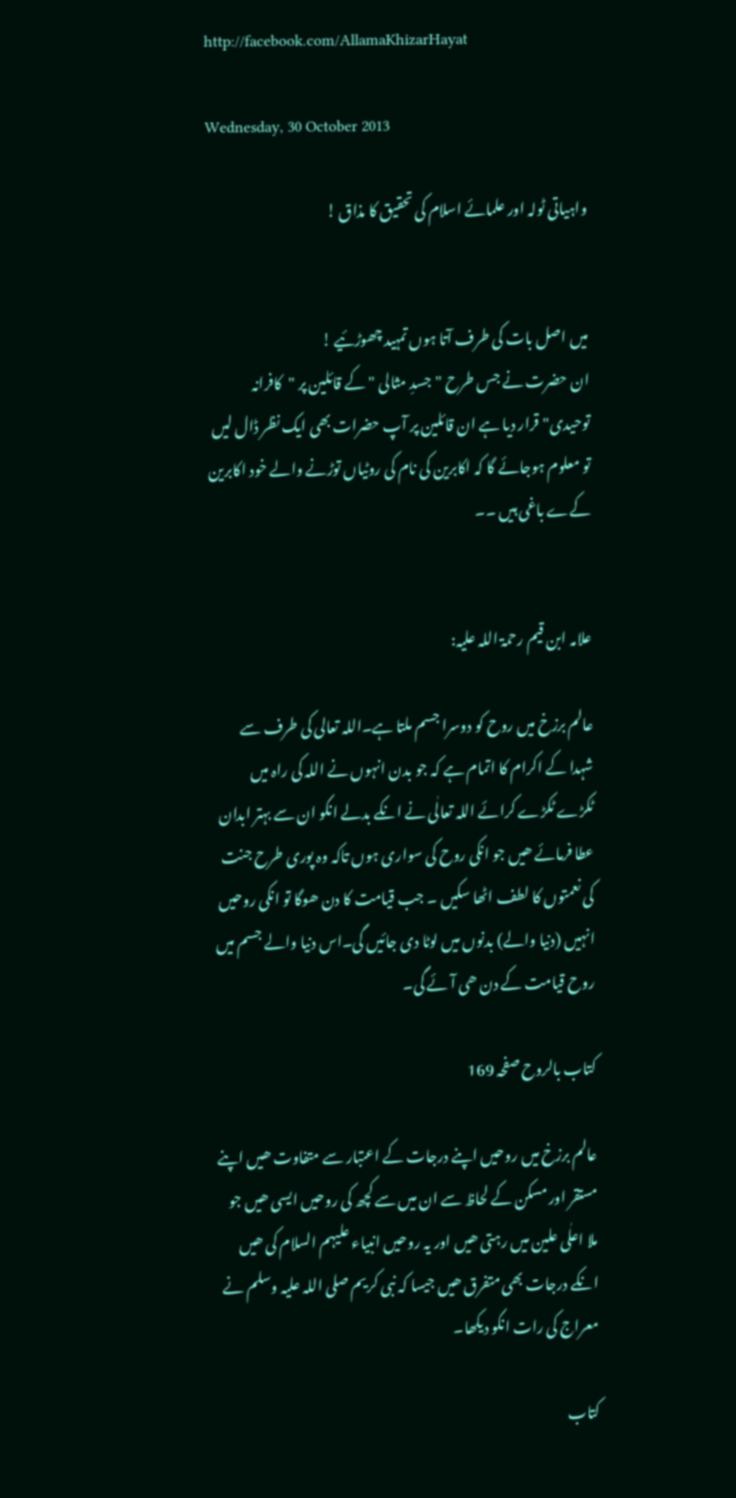http://facebook.com/AllamaKhizarHayat

Wednesday, 30 October 2013

واہیاتی ٹولہ اور علمائے اسلام کی تحقیق کا مذاق !


میں اصل بات کی طرف آتا ہوں تمہید چھوڑئیے !
ان حضرت نے جس طرح "جسدِ مثالی " کے قائلین پر "کافرانہ توحیدی" قرار دیا ہے ان قائلین پر آپ حضرات بھی ایک نظر ڈال لیں تو معلوم ہوجائے گا کہ اکابرین کی نام کی روٹیاں توڑنے والے خود اکابرین کےے باغی ہیں ۔۔


علامہ ابن قیم رحمۃ اللہ علیہ:

عالم برزخ میں روح کو دوسرا جسم ملتا ہے۔اللہ تعالی کی طرف سے شہدا کے اکرام کا اتمام ہے کہ جو بدن انہوں نے اللہ کی راہ میں ٹکڑے ٹکڑے کرائے اللہ تعالٰی نے انکے بدلے انکو ان سے بہتر ابدان عطا فرمائے ھیں جو انکی روح کی سواری ہوں تاکہ وہ پوری طرح جنت کی نعمتوں کا لطف اٹھا سکیں ۔ جب قیامت کا دن ھوگا تو انکی روحیں انہیں (دنیا والے) بدنوں میں لوٹا دی جائیں گی۔اس دنیا والے جسم میں روح قیامت کے دن ھی آئے گی۔

کتاب بالروح صفحہ 169

عالم برزخ میں روحیں اپنے درجات کے اعتبار سے متفاوت ھیں اپنے مستقر اور مسکن کے لحاظ سے ان میں سے کچھ کی روحیں ایسی ھیں جو ملا اعلٰی علین میں رہتی ھیں اور یہ روحیں انبیاء علیہم السلام کی ھیں انکے درجات بھی متفرق ھیں جیسا کہ نبی کریم صلی اللہ علیہ وسلم نے معراج کی رات انکو دیکھا۔

کتاب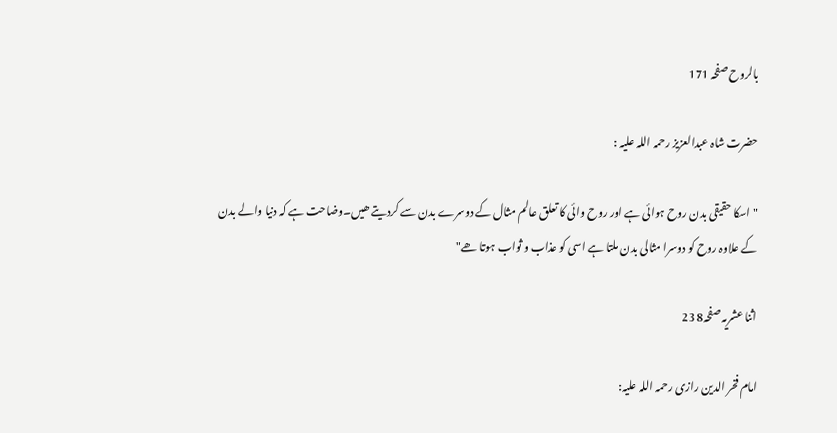بالروح صفحہ 171

حضرت شاہ عبدالعزیز رحمہ اللہ علیہ :

"اسکا حقیقی بدن روح ہوائی ہے اور روح وائی کا تعلق عالم مثال کے دوسرے بدن سے کردیتے ھیں۔وضاحت ہے کہ دنیا والے بدن کے علاوہ روح کو دوسرا مثالی بدن ملتا ہے اسی کو عذاب و ثواب ہوتا ھے"

اثنا عشریہ صفحہ8 23

امام فخر الدین رازی رحمہ اللہ علیہ: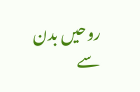روحیں بدن سے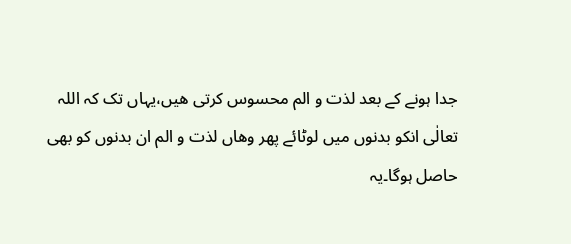جدا ہونے کے بعد لذت و الم محسوس کرتی ھیں،یہاں تک کہ اللہ تعالٰی انکو بدنوں میں لوٹائے پھر وھاں لذت و الم ان بدنوں کو بھی حاصل ہوگا۔یہ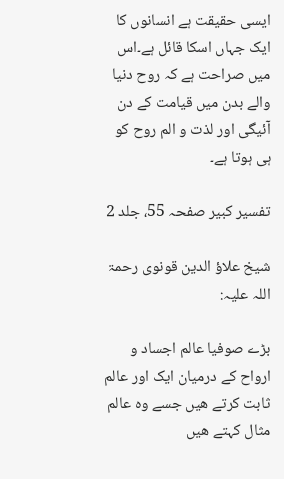ایسی حقیقت ہے انسانوں کا ایک جہاں اسکا قائل ہے۔اس میں صراحت ہے کہ روح دنیا والے بدن میں قیامت کے دن آئیگی اور لذت و الم روح کو ہی ہوتا ہے۔

تفسیر کبیر صفحہ 55، جلد 2

شیخ علاؤ الدین قونوی رحمۃ اللہ علیہ:

بڑے صوفیا عالم اجساد و ارواح کے درمیان ایک اور عالم ثابت کرتے ھیں جسے وہ عالم مثال کہتے ھیں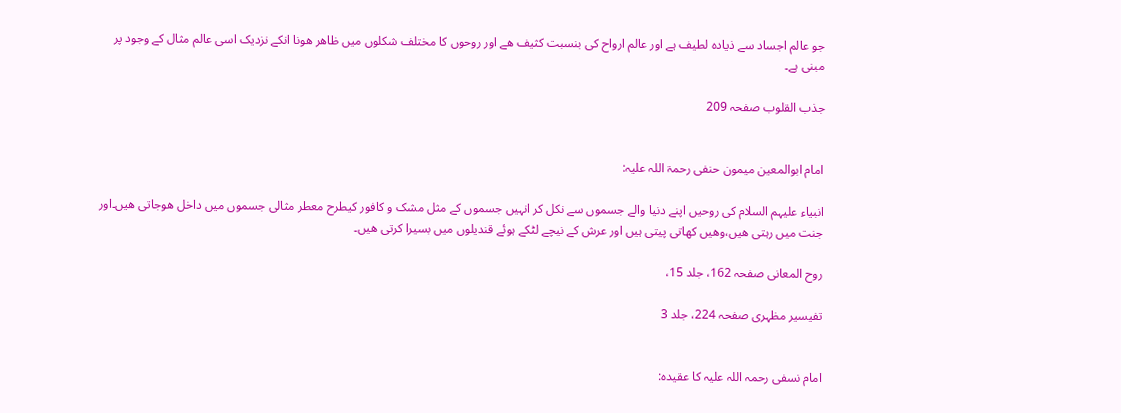جو عالم اجساد سے ذیادہ لطیف ہے اور عالم ارواح کی بنسبت کثیف ھے اور روحوں کا مختلف شکلوں میں ظاھر ھونا انکے نزدیک اسی عالم مثال کے وجود پر مبنی ہے۔

جذب القلوب صفحہ 209


امام ابوالمعین میمون حنفی رحمۃ اللہ علیہ:

انبیاء علیہم السلام کی روحیں اپنے دنیا والے جسموں سے نکل کر انہیں جسموں کے مثل مشک و کافور کیطرح معطر مثالی جسموں میں داخل ھوجاتی ھیں۔اور جنت میں رہتی ھیں،وھیں کھاتی پیتی ہیں اور عرش کے نیچے لٹکے ہوئے قندیلوں میں بسیرا کرتی ھیں۔

روح المعانی صفحہ 162، جلد 15،

تفیسیر مظہری صفحہ 224، جلد 3


امام نسفی رحمہ اللہ علیہ کا عقیدہ: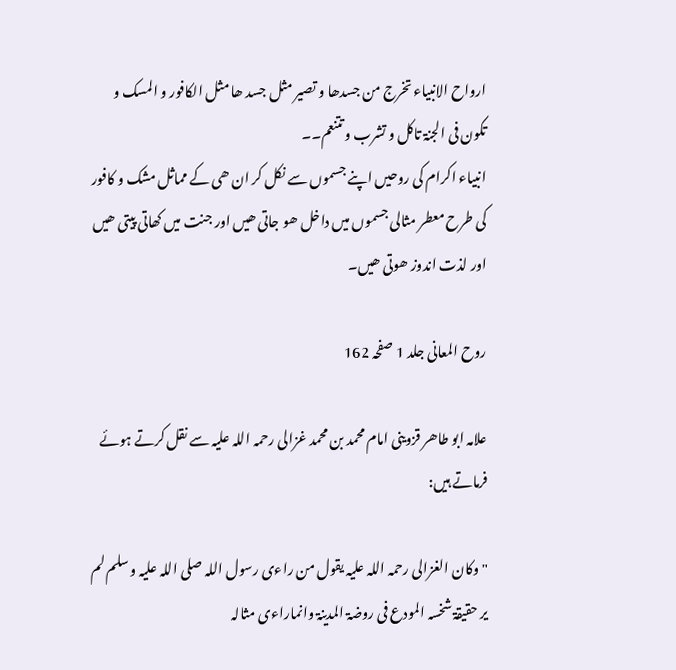ارواح الانبیاء تخرج من جسدھا و تصیر مثل جسد ھا مثل الکافور و المسک و تکون فی الجنۃ تاکل و تشرب و تتنعم۔۔
انبیاء اکرام کی روحیں اپنے جسموں سے نکل کر ان ھی کے مماثل مشک و کافور کی طرح معطر مثالی جسموں میں داخل ھو جاتی ھیں اور جنت میں کھاتی پیتی ھیں اور لذت اندوز ھوتی ھیں۔

روح المعانی جلد 1 صفحہ 162

علامہ ابو طاھر قزوینی امام محمد بن محمد غزالی رحمہ اللہ علیہ سے نقل کرتے ہوئے فرماتے ہیں:

"وکان الغزالی رحمہ اللہ علیہ یقول من راءی رسول اللہ صلی اللہ علیہ وسلم لم یر حقیقۃ شخسہ المودع فی روضۃ المدینۃ وانماراءی مثالہ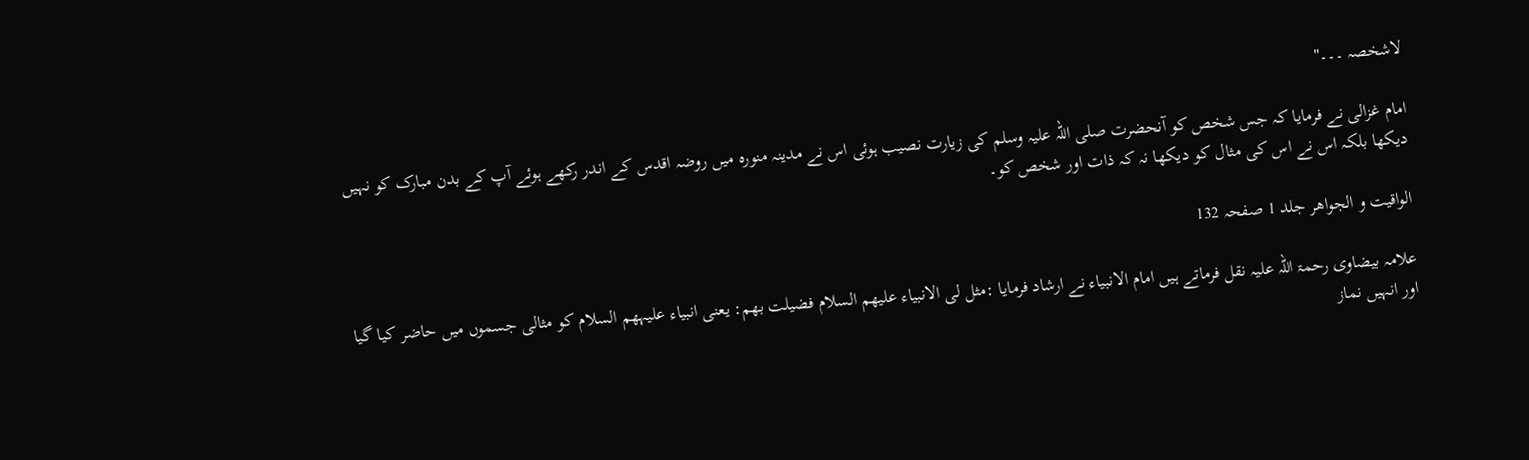لاشخصہ ۔۔۔"

امام غزالی نے فرمایا کہ جس شخص کو آنحضرت صلی اللہ علیہ وسلم کی زیارت نصیب ہوئی اس نے مدینہ منورہ میں روضہ اقدس کے اندر رکھے ہوئے آپ کے بدن مبارک کو نہیں دیکھا بلکہ اس نے اس کی مثال کو دیکھا نہ کہ ذات اور شخص کو۔

الواقیت و الجواھر جلد 1 صفحہ 132

علامہ بیضاوی رحمۃ اللہ علیہ نقل فرماتے ہیں امام الانبیاء نے ارشاد فرمایا :مثل لی الانبیاء علیھم السلام فضیلت بھم: یعنی انبیاء علیہھم السلام کو مثالی جسموں میں حاضر کیا گیا اور انہیں نماز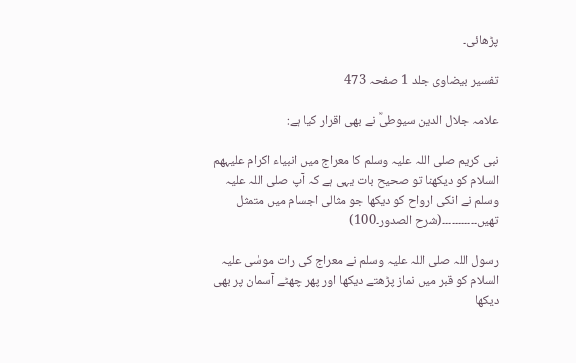پڑھائی۔

تفسیر بیضاوی جلد 1 صفحہ 473

علامہ جلال الدین سیوطیؒ نے بھی اقرار کیا ہے:

نبی کریم صلی اللہ علیہ وسلم کا معراج میں انبیاء اکرام علیہھم السلام کو دیکھنا تو صحیح بات یہی ہے کہ آپ صلی اللہ علیہ وسلم نے انکی ارواح کو دیکھا جو مثالی اجسام میں متمثل تھیں۔۔۔۔۔۔۔۔۔۔۔(شرح الصدور۔100)

رسول اللہ صلی اللہ علیہ وسلم نے معراج کی رات موسٰی علیہ السلام کو قبر میں نماز پڑھتے دیکھا اور پھر چھٹے آسمان پر بھی دیکھا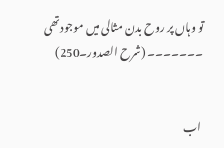تو وہاں پر روح بدن مثالی میں موجودتھی ۔۔۔۔۔۔۔ (شرح الصدور۔250)


 اب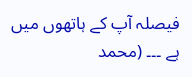فیصلہ آپ کے ہاتھوں میں ہے ۔۔۔ (محمد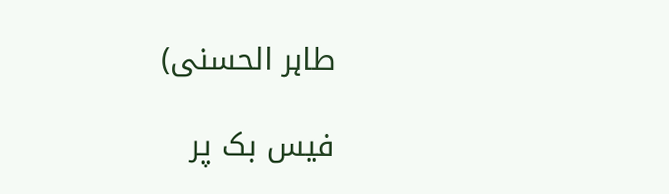طاہر الحسنی)

فیس بک پر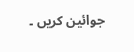جوائین کریں ۔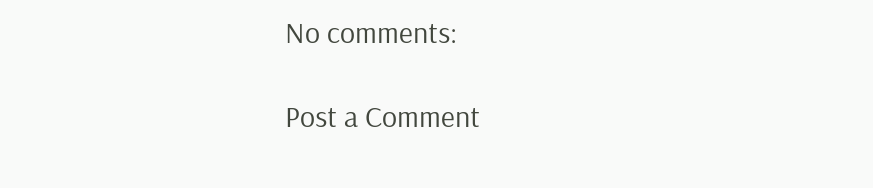No comments:

Post a Comment